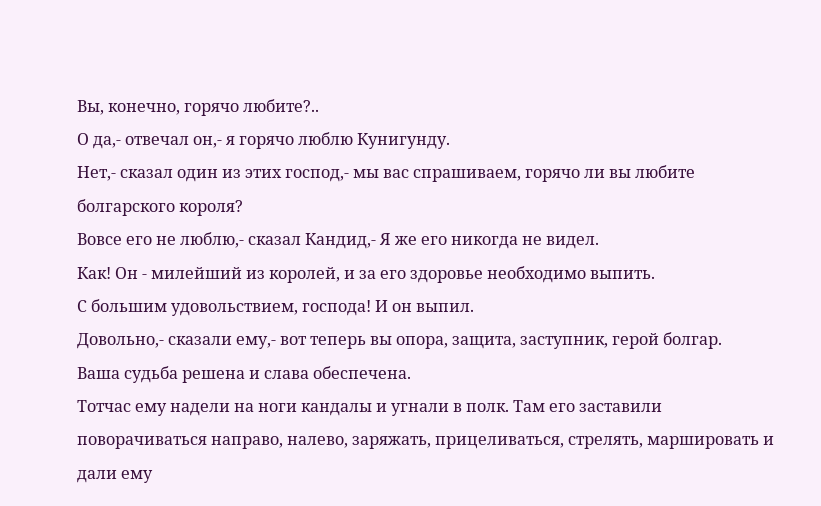Вы, конечно, горячо любите?..
О да,- отвечал он,- я горячо люблю Кунигунду.
Нет,- сказал один из этих господ,- мы вас спрашиваем, горячо ли вы любите болгарского короля?
Вовсе его не люблю,- сказал Кандид,- Я же его никогда не видел.
Как! Он - милейший из королей, и за его здоровье необходимо выпить.
С большим удовольствием, господа! И он выпил.
Довольно,- сказали ему,- вот теперь вы опора, защита, заступник, герой болгар.
Ваша судьба решена и слава обеспечена.
Тотчас ему надели на ноги кандалы и угнали в полк. Там его заставили поворачиваться направо, налево, заряжать, прицеливаться, стрелять, маршировать и дали ему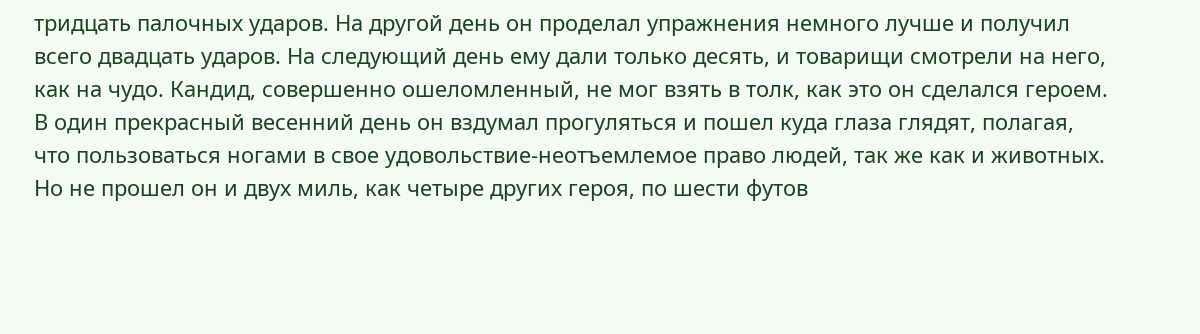тридцать палочных ударов. На другой день он проделал упражнения немного лучше и получил всего двадцать ударов. На следующий день ему дали только десять, и товарищи смотрели на него, как на чудо. Кандид, совершенно ошеломленный, не мог взять в толк, как это он сделался героем. В один прекрасный весенний день он вздумал прогуляться и пошел куда глаза глядят, полагая, что пользоваться ногами в свое удовольствие-неотъемлемое право людей, так же как и животных. Но не прошел он и двух миль, как четыре других героя, по шести футов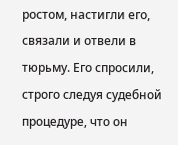ростом, настигли его, связали и отвели в тюрьму. Его спросили, строго следуя судебной процедуре, что он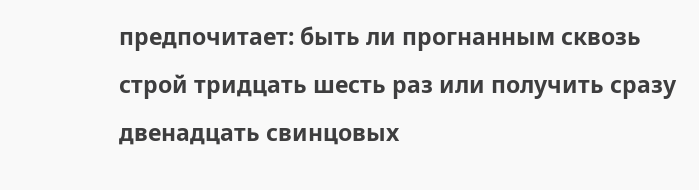предпочитает: быть ли прогнанным сквозь строй тридцать шесть раз или получить сразу двенадцать свинцовых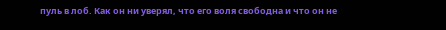пуль в лоб. Как он ни уверял, что его воля свободна и что он не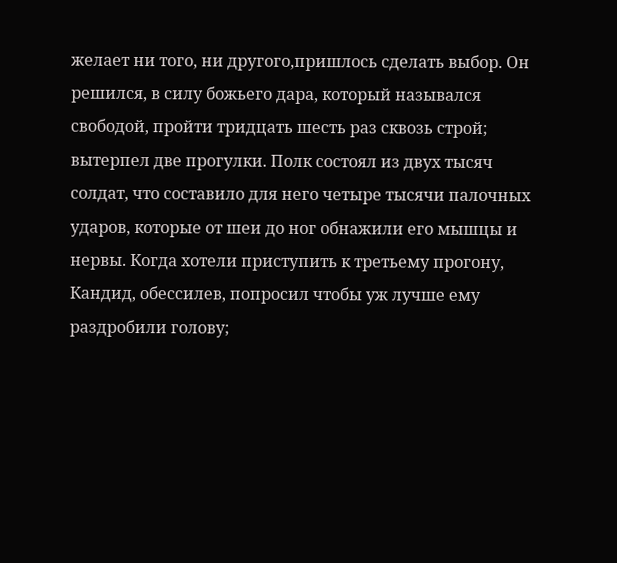желает ни того, ни другого,пришлось сделать выбор. Он решился, в силу божьего дара, который назывался свободой, пройти тридцать шесть раз сквозь строй; вытерпел две прогулки. Полк состоял из двух тысяч солдат, что составило для него четыре тысячи палочных ударов, которые от шеи до ног обнажили его мышцы и нервы. Когда хотели приступить к третьему прогону, Кандид, обессилев, попросил чтобы уж лучше ему раздробили голову;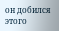он добился этого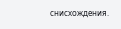снисхождения.